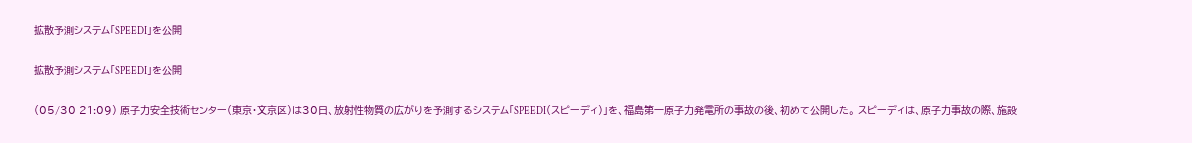拡散予測システム「SPEEDI」を公開

拡散予測システム「SPEEDI」を公開

(05/30 21:09) 原子力安全技術センター(東京・文京区)は30日、放射性物質の広がりを予測するシステム「SPEEDI(スピーディ)」を、福島第一原子力発電所の事故の後、初めて公開した。 スピーディは、原子力事故の際、施設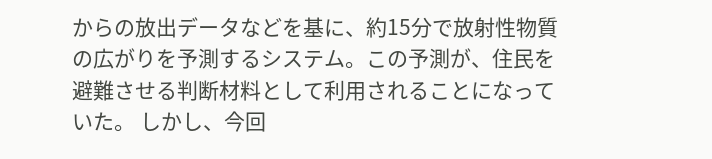からの放出データなどを基に、約15分で放射性物質の広がりを予測するシステム。この予測が、住民を避難させる判断材料として利用されることになっていた。 しかし、今回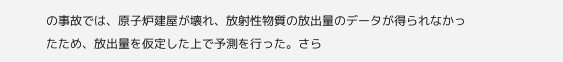の事故では、原子炉建屋が壊れ、放射性物質の放出量のデータが得られなかったため、放出量を仮定した上で予測を行った。さら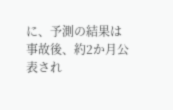に、予測の結果は事故後、約2か月公表され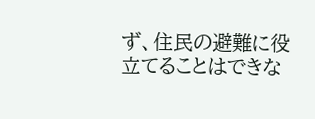ず、住民の避難に役立てることはできな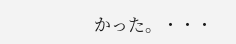かった。・・・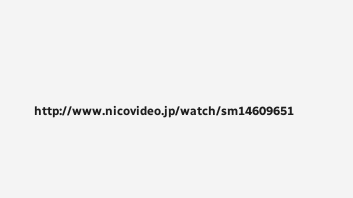http://www.nicovideo.jp/watch/sm14609651